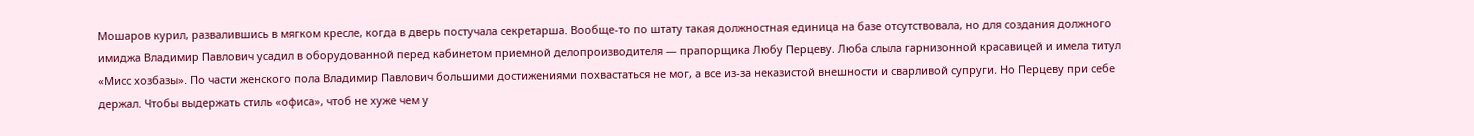Мошаров курил, развалившись в мягком кресле, когда в дверь постучала секретарша. Вообще-то по штату такая должностная единица на базе отсутствовала, но для создания должного имиджа Владимир Павлович усадил в оборудованной перед кабинетом приемной делопроизводителя — прапорщика Любу Перцеву. Люба слыла гарнизонной красавицей и имела титул «Мисс хозбазы». По части женского пола Владимир Павлович большими достижениями похвастаться не мог, а все из-за неказистой внешности и сварливой супруги. Но Перцеву при себе держал. Чтобы выдержать стиль «офиса», чтоб не хуже чем у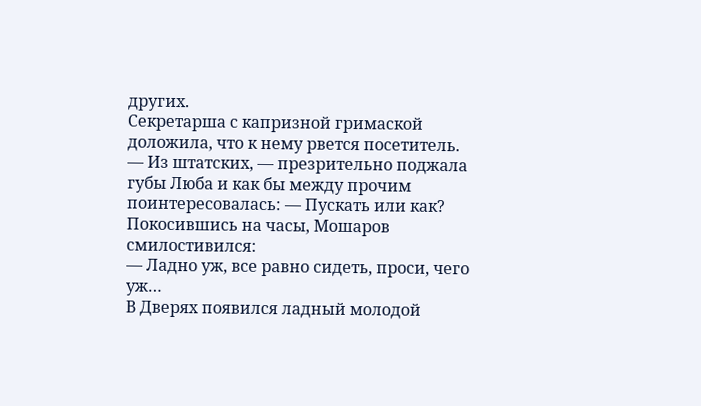других.
Секретарша с капризной гримаской доложила, что к нему рвется посетитель.
— Из штатских, — презрительно поджала губы Люба и как бы между прочим поинтересовалась: — Пускать или как?
Покосившись на часы, Мошаров смилостивился:
— Ладно уж, все равно сидеть, проси, чего уж…
В Дверях появился ладный молодой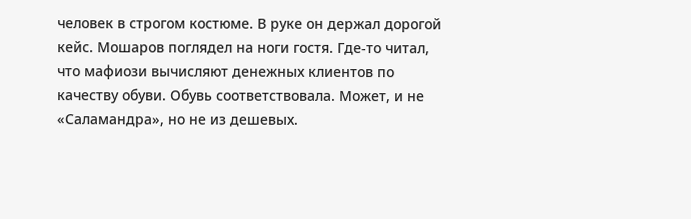человек в строгом костюме. В руке он держал дорогой кейс. Мошаров поглядел на ноги гостя. Где-то читал, что мафиози вычисляют денежных клиентов по качеству обуви. Обувь соответствовала. Может, и не «Саламандра», но не из дешевых.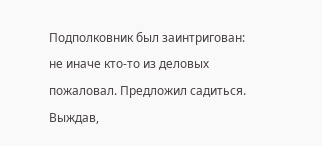Подполковник был заинтригован: не иначе кто-то из деловых пожаловал. Предложил садиться. Выждав,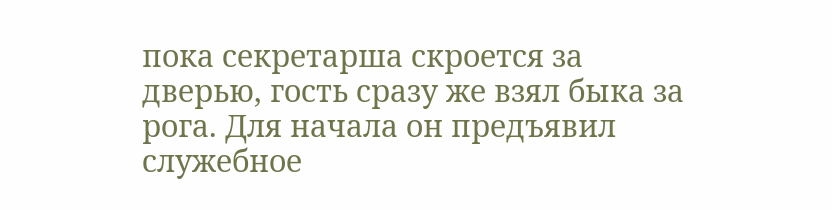пока секретарша скроется за дверью, гость сразу же взял быка за рога. Для начала он предъявил служебное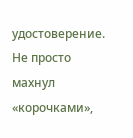удостоверение. Не просто махнул «корочками»,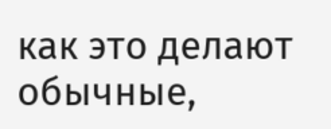как это делают обычные,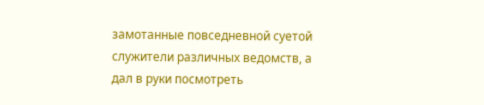замотанные повседневной суетой служители различных ведомств, а дал в руки посмотреть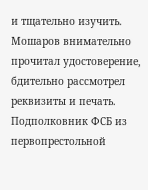и тщательно изучить. Мошаров внимательно прочитал удостоверение, бдительно рассмотрел реквизиты и печать. Подполковник ФСБ из первопрестольной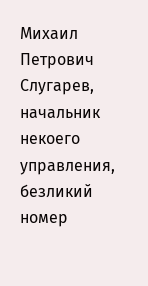Михаил Петрович Слугарев, начальник некоего управления, безликий номер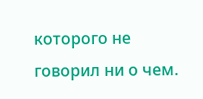которого не говорил ни о чем.